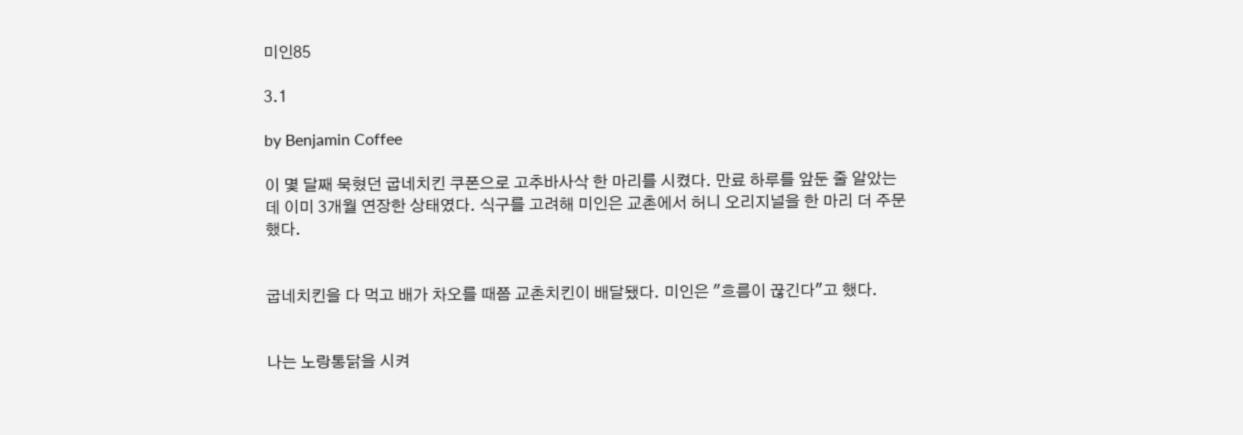미인85

3.1

by Benjamin Coffee

이 몇 달째 묵혔던 굽네치킨 쿠폰으로 고추바사삭 한 마리를 시켰다. 만료 하루를 앞둔 줄 알았는데 이미 3개월 연장한 상태였다. 식구를 고려해 미인은 교촌에서 허니 오리지널을 한 마리 더 주문했다.


굽네치킨을 다 먹고 배가 차오를 때쯤 교촌치킨이 배달됐다. 미인은 "흐름이 끊긴다"고 했다.


나는 노랑통닭을 시켜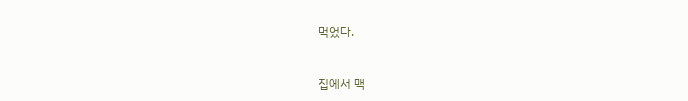먹었다.



집에서 맥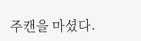주캔을 마셨다.